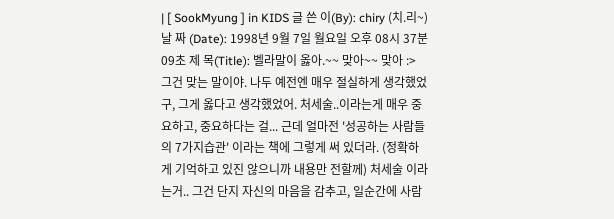| [ SookMyung ] in KIDS 글 쓴 이(By): chiry (치.리~) 날 짜 (Date): 1998년 9월 7일 월요일 오후 08시 37분 09초 제 목(Title): 벨라말이 옳아.~~ 맞아~~ 맞아 :> 그건 맞는 말이야. 나두 예전엔 매우 절실하게 생각했었구, 그게 옳다고 생각했었어. 처세술..이라는게 매우 중요하고, 중요하다는 걸... 근데 얼마전 '성공하는 사람들의 7가지습관' 이라는 책에 그렇게 써 있더라. (정확하게 기억하고 있진 않으니까 내용만 전할께) 처세술 이라는거.. 그건 단지 자신의 마음을 감추고, 일순간에 사람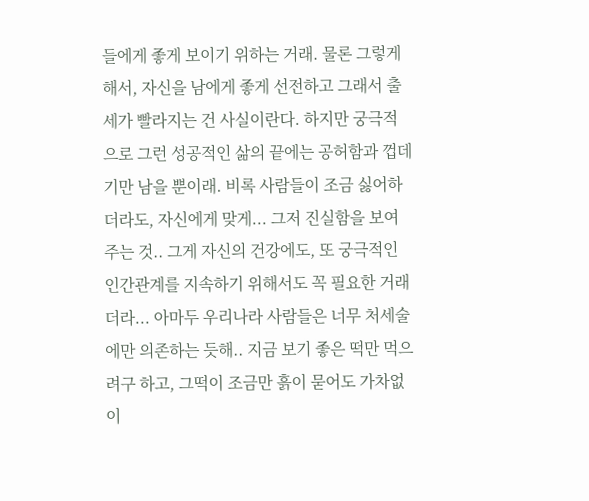들에게 좋게 보이기 위하는 거래. 물론 그렇게 해서, 자신을 남에게 좋게 선전하고 그래서 출세가 빨라지는 건 사실이란다. 하지만 궁극적으로 그런 성공적인 삶의 끝에는 공허함과 껍데기만 남을 뿐이래. 비록 사람들이 조금 싫어하더라도, 자신에게 맞게... 그저 진실함을 보여주는 것.. 그게 자신의 건강에도, 또 궁극적인 인간관계를 지속하기 위해서도 꼭 필요한 거래더라... 아마두 우리나라 사람들은 너무 처세술에만 의존하는 듯해.. 지금 보기 좋은 떡만 먹으려구 하고, 그떡이 조금만 흙이 묻어도 가차없이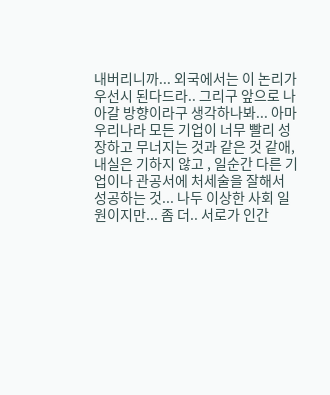내버리니까... 외국에서는 이 논리가 우선시 된다드라.. 그리구 앞으로 나아갈 방향이라구 생각하나봐... 아마 우리나라 모든 기업이 너무 빨리 성장하고 무너지는 것과 같은 것 같애, 내실은 기하지 않고 , 일순간 다른 기업이나 관공서에 처세술을 잘해서 성공하는 것... 나두 이상한 사회 일원이지만... 좀 더.. 서로가 인간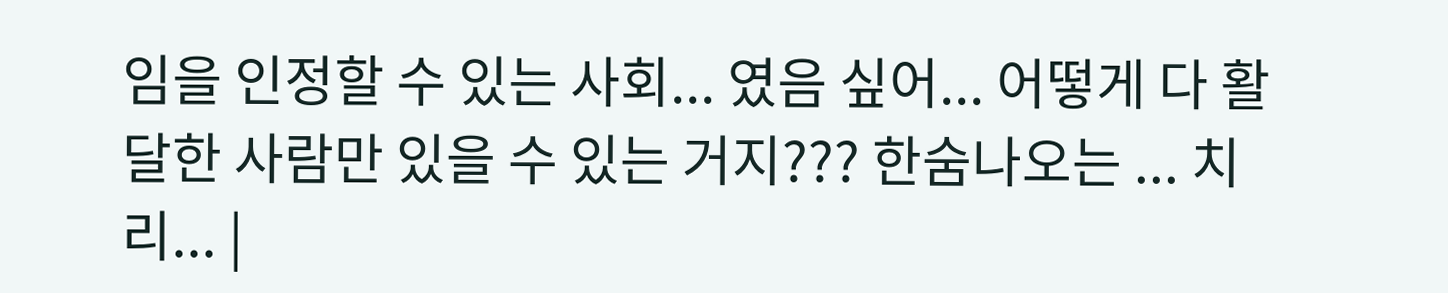임을 인정할 수 있는 사회... 였음 싶어... 어떻게 다 활달한 사람만 있을 수 있는 거지??? 한숨나오는 ... 치리... |